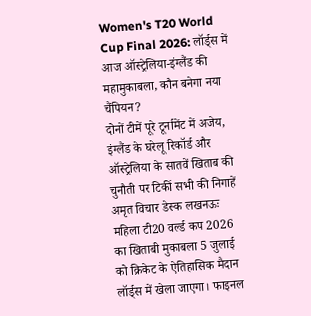Women's T20 World Cup Final 2026: लॉर्ड्स में आज ऑस्ट्रेलिया-इंग्लैंड की महामुकाबला, कौन बनेगा नया चैंपियन?
दोनों टीमें पूरे टूर्नामेंट में अजेय, इंग्लैंड के घरेलू रिकॉर्ड और ऑस्ट्रेलिया के सातवें खिताब की चुनौती पर टिकीं सभी की निगाहें
अमृत विचार डेस्क लखनऊः महिला टी20 वर्ल्ड कप 2026 का खिताबी मुकाबला 5 जुलाई को क्रिकेट के ऐतिहासिक मैदान लॉर्ड्स में खेला जाएगा। फाइनल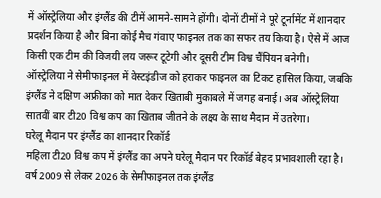में ऑस्ट्रेलिया और इंग्लैंड की टीमें आमने-सामने होंगी। दोनों टीमों ने पूरे टूर्नामेंट में शानदार प्रदर्शन किया है और बिना कोई मैच गंवाए फाइनल तक का सफर तय किया है। ऐसे में आज किसी एक टीम की विजयी लय जरूर टूटेगी और दूसरी टीम विश्व चैंपियन बनेगी।
ऑस्ट्रेलिया ने सेमीफाइनल में वेस्टइंडीज को हराकर फाइनल का टिकट हासिल किया, जबकि इंग्लैंड ने दक्षिण अफ्रीका को मात देकर खिताबी मुकाबले में जगह बनाई। अब ऑस्ट्रेलिया सातवीं बार टी20 विश्व कप का खिताब जीतने के लक्ष्य के साथ मैदान में उतरेगा।
घरेलू मैदान पर इंग्लैंड का शानदार रिकॉर्ड
महिला टी20 विश्व कप में इंग्लैंड का अपने घरेलू मैदान पर रिकॉर्ड बेहद प्रभावशाली रहा है। वर्ष 2009 से लेकर 2026 के सेमीफाइनल तक इंग्लैंड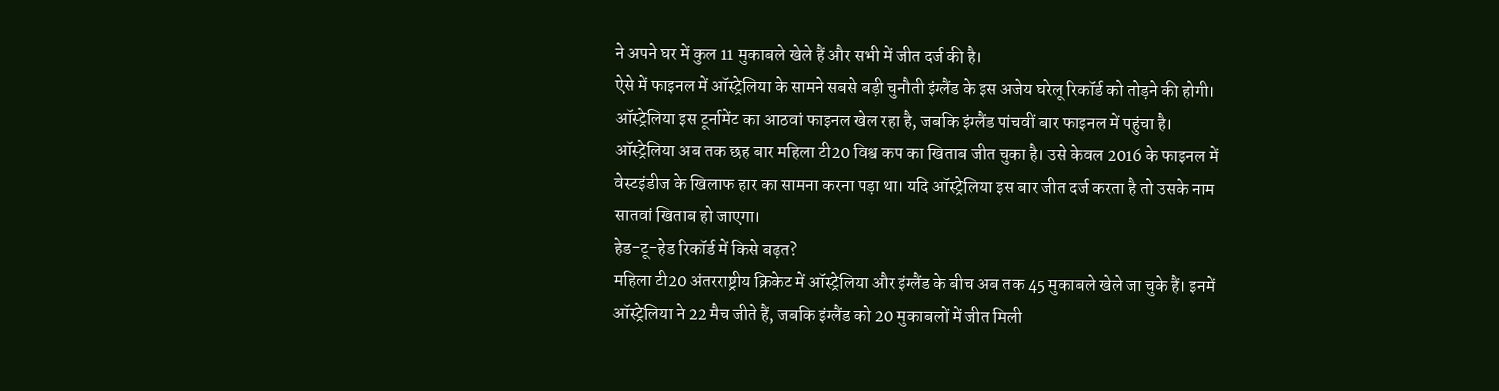ने अपने घर में कुल 11 मुकाबले खेले हैं और सभी में जीत दर्ज की है।
ऐसे में फाइनल में ऑस्ट्रेलिया के सामने सबसे बड़ी चुनौती इंग्लैंड के इस अजेय घरेलू रिकॉर्ड को तोड़ने की होगी। ऑस्ट्रेलिया इस टूर्नामेंट का आठवां फाइनल खेल रहा है, जबकि इंग्लैंड पांचवीं बार फाइनल में पहुंचा है।
ऑस्ट्रेलिया अब तक छह बार महिला टी20 विश्व कप का खिताब जीत चुका है। उसे केवल 2016 के फाइनल में वेस्टइंडीज के खिलाफ हार का सामना करना पड़ा था। यदि ऑस्ट्रेलिया इस बार जीत दर्ज करता है तो उसके नाम सातवां खिताब हो जाएगा।
हेड-टू-हेड रिकॉर्ड में किसे बढ़त?
महिला टी20 अंतरराष्ट्रीय क्रिकेट में ऑस्ट्रेलिया और इंग्लैंड के बीच अब तक 45 मुकाबले खेले जा चुके हैं। इनमें ऑस्ट्रेलिया ने 22 मैच जीते हैं, जबकि इंग्लैंड को 20 मुकाबलों में जीत मिली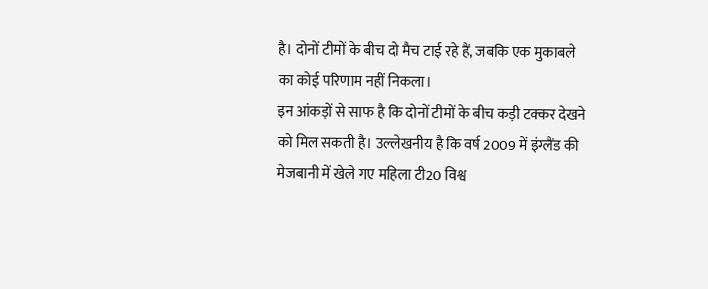है। दोनों टीमों के बीच दो मैच टाई रहे हैं, जबकि एक मुकाबले का कोई परिणाम नहीं निकला।
इन आंकड़ों से साफ है कि दोनों टीमों के बीच कड़ी टक्कर देखने को मिल सकती है। उल्लेखनीय है कि वर्ष 2009 में इंग्लैंड की मेजबानी में खेले गए महिला टी20 विश्व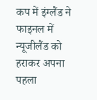कप में इंग्लैंड ने फाइनल में न्यूजीलैंड को हराकर अपना पहला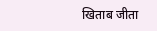खिताब जीता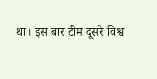था। इस बार टीम दूसरे विश्व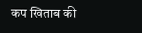कप खिताब की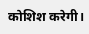कोशिश करेगी।